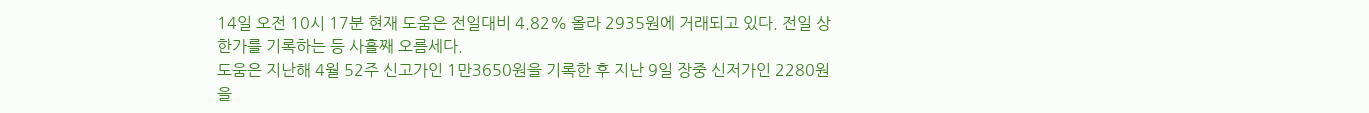14일 오전 10시 17분 현재 도움은 전일대비 4.82% 올라 2935원에 거래되고 있다. 전일 상한가를 기록하는 등 사흘째 오름세다.
도움은 지난해 4월 52주 신고가인 1만3650원을 기록한 후 지난 9일 장중 신저가인 2280원을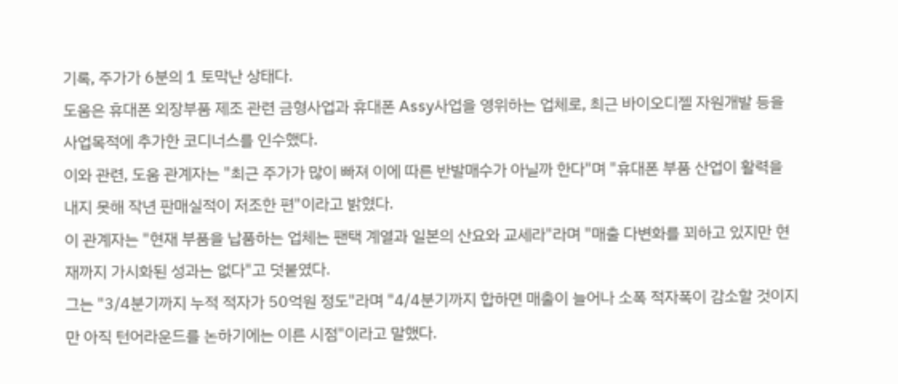기록, 주가가 6분의 1 토막난 상태다.
도움은 휴대폰 외장부품 제조 관련 금형사업과 휴대폰 Assy사업을 영위하는 업체로, 최근 바이오디젤 자원개발 등을 사업목적에 추가한 코디너스를 인수했다.
이와 관련, 도움 관계자는 "최근 주가가 많이 빠져 이에 따른 반발매수가 아닐까 한다"며 "휴대폰 부품 산업이 활력을 내지 못해 작년 판매실적이 저조한 편"이라고 밝혔다.
이 관계자는 "현재 부품을 납품하는 업체는 팬택 계열과 일본의 산요와 교세라"라며 "매출 다변화를 꾀하고 있지만 현재까지 가시화된 성과는 없다"고 덧붙였다.
그는 "3/4분기까지 누적 적자가 50억원 정도"라며 "4/4분기까지 합하면 매출이 늘어나 소폭 적자폭이 감소할 것이지만 아직 턴어라운드를 논하기에는 이른 시점"이라고 말했다.